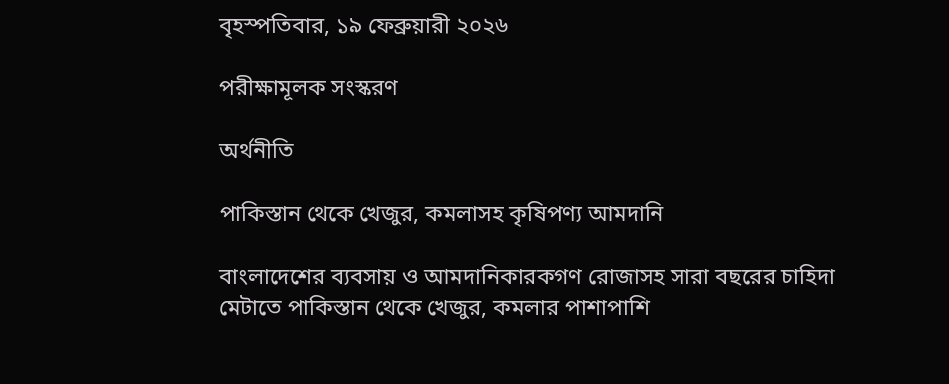বৃহস্পতিবার, ১৯ ফেব্রুয়ারী ২০২৬

পরীক্ষামূলক সংস্করণ

অর্থনীতি

পাকিস্তান থেকে খেজুর, কমলাসহ কৃষিপণ্য আমদানি

বাংলাদেশের ব্যবসায় ও আমদানিকারকগণ রোজাসহ সারা বছরের চাহিদা মেটাতে পাকিস্তান থেকে খেজুর, কমলার পাশাপাশি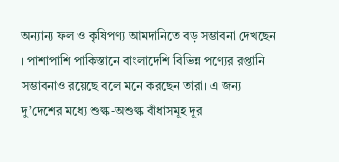অন্যান্য ফল ও কৃষিপণ্য আমদানিতে বড় সম্ভাবনা দেখছেন । পাশাপাশি পাকিস্তানে বাংলাদেশি বিভিন্ন পণ্যের রপ্তানি সম্ভাবনাও রয়েছে বলে মনে করছেন তারা। এ জন্য দু’দেশের মধ্যে শুল্ক-অশুল্ক বাঁধাসমূহ দূর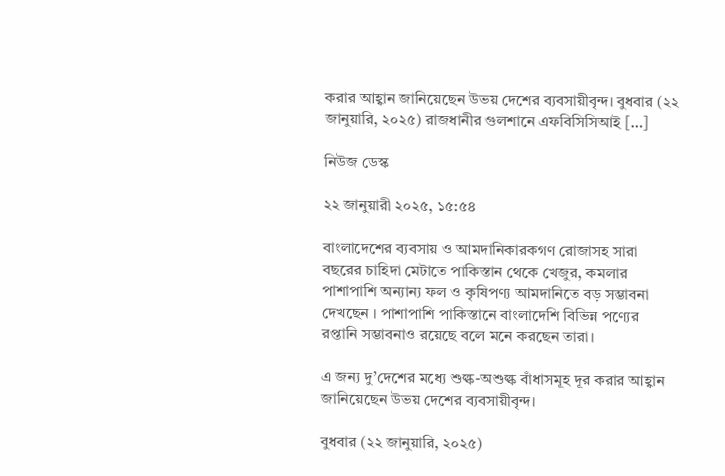করার আহ্বান জানিয়েছেন উভয় দেশের ব্যবসায়ীবৃন্দ। বুধবার (২২ জানুয়ারি, ২০২৫) রাজধানীর গুলশানে এফবিসিসিআই […]

নিউজ ডেস্ক

২২ জানুয়ারী ২০২৫, ১৫:৫৪

বাংলাদেশের ব্যবসায় ও আমদানিকারকগণ রোজাসহ সারা বছরের চাহিদা মেটাতে পাকিস্তান থেকে খেজুর, কমলার পাশাপাশি অন্যান্য ফল ও কৃষিপণ্য আমদানিতে বড় সম্ভাবনা দেখছেন । পাশাপাশি পাকিস্তানে বাংলাদেশি বিভিন্ন পণ্যের রপ্তানি সম্ভাবনাও রয়েছে বলে মনে করছেন তারা।

এ জন্য দু’দেশের মধ্যে শুল্ক-অশুল্ক বাঁধাসমূহ দূর করার আহ্বান জানিয়েছেন উভয় দেশের ব্যবসায়ীবৃন্দ।

বুধবার (২২ জানুয়ারি, ২০২৫)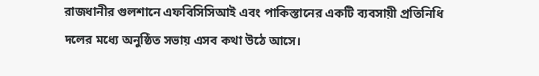রাজধানীর গুলশানে এফবিসিসিআই এবং পাকিস্তানের একটি ব্যবসায়ী প্রতিনিধি দলের মধ্যে অনুষ্ঠিত সভায় এসব কথা উঠে আসে।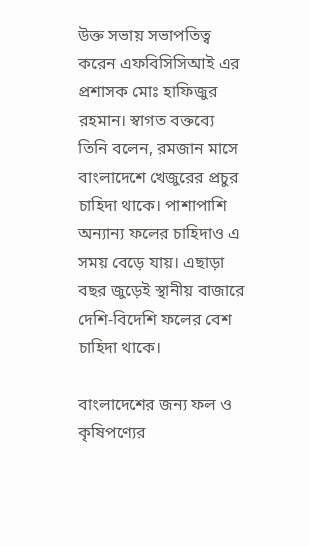উক্ত সভায় সভাপতিত্ব করেন এফবিসিসিআই এর প্রশাসক মোঃ হাফিজুর রহমান। স্বাগত বক্তব্যে তিনি বলেন, রমজান মাসে বাংলাদেশে খেজুরের প্রচুর চাহিদা থাকে। পাশাপাশি অন্যান্য ফলের চাহিদাও এ সময় বেড়ে যায়। এছাড়া বছর জুড়েই স্থানীয় বাজারে দেশি-বিদেশি ফলের বেশ চাহিদা থাকে।

বাংলাদেশের জন্য ফল ও কৃষিপণ্যের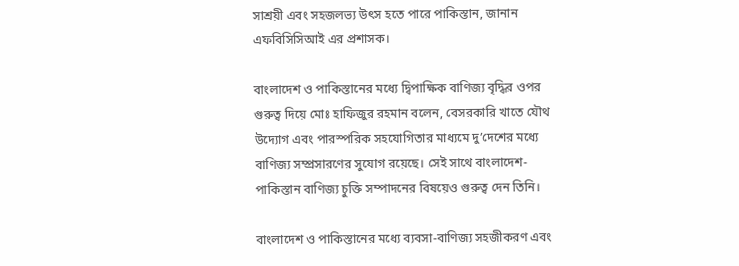সাশ্রয়ী এবং সহজলভ্য উৎস হতে পারে পাকিস্তান, জানান এফবিসিসিআই এর প্রশাসক।

বাংলাদেশ ও পাকিস্তানের মধ্যে দ্বিপাক্ষিক বাণিজ্য বৃদ্ধির ওপর গুরুত্ব দিয়ে মোঃ হাফিজুর রহমান বলেন, বেসরকারি খাতে যৌথ উদ্যোগ এবং পারস্পরিক সহযোগিতার মাধ্যমে দু’দেশের মধ্যে বাণিজ্য সম্প্রসারণের সুযোগ রয়েছে। সেই সাথে বাংলাদেশ-পাকিস্তান বাণিজ্য চুক্তি সম্পাদনের বিষয়েও গুরুত্ব দেন তিনি।

বাংলাদেশ ও পাকিস্তানের মধ্যে ব্যবসা-বাণিজ্য সহজীকরণ এবং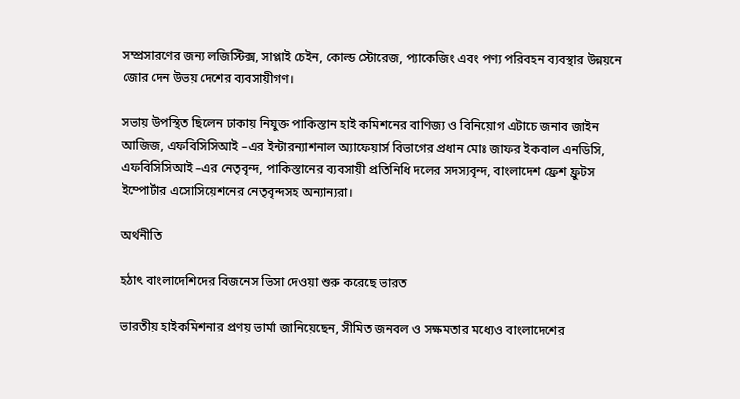সম্প্রসারণের জন্য লজিস্টিক্স, সাপ্লাই চেইন, কোল্ড স্টোরেজ, প্যাকেজিং এবং পণ্য পরিবহন ব্যবস্থার উন্নয়নে জোর দেন উভয় দেশের ব্যবসায়ীগণ।

সভায় উপস্থিত ছিলেন ঢাকায় নিযুক্ত পাকিস্তান হাই কমিশনের বাণিজ্য ও বিনিয়োগ এটাচে জনাব জাইন আজিজ, এফবিসিসিআই –এর ইন্টারন্যাশনাল অ্যাফেয়ার্স বিভাগের প্রধান মোঃ জাফর ইকবাল এনডিসি, এফবিসিসিআই –এর নেতৃবৃন্দ, পাকিস্তানের ব্যবসায়ী প্রতিনিধি দলের সদস্যবৃন্দ, বাংলাদেশ ফ্রেশ ফ্রুটস ইম্পোর্টার এসোসিয়েশনের নেতৃবৃন্দসহ অন্যান্যরা।

অর্থনীতি

হঠাৎ বাংলাদেশিদের বিজনেস ভিসা দেওয়া শুরু করেছে ভারত

ভারতীয় হাইকমিশনার প্রণয় ভার্মা জানিয়েছেন, সীমিত জনবল ও সক্ষমতার মধ্যেও বাংলাদেশের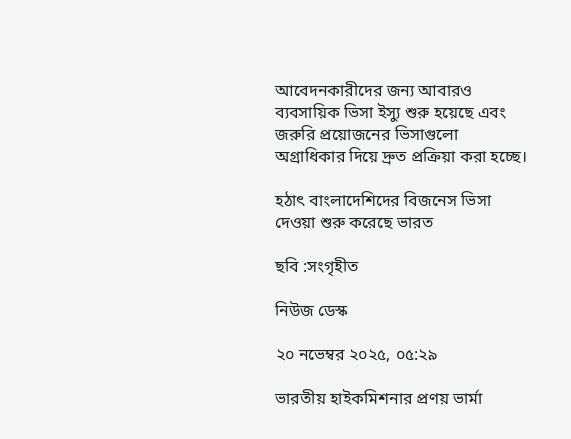আবেদনকারীদের জন্য আবারও ব্যবসায়িক ভিসা ইস্যু শুরু হয়েছে এবং জরুরি প্রয়োজনের ভিসাগুলো অগ্রাধিকার দিয়ে দ্রুত প্রক্রিয়া করা হচ্ছে।

হঠাৎ বাংলাদেশিদের বিজনেস ভিসা দেওয়া শুরু করেছে ভারত

ছবি :সংগৃহীত

নিউজ ডেস্ক

২০ নভেম্বর ২০২৫, ০৫:২৯

ভারতীয় হাইকমিশনার প্রণয় ভার্মা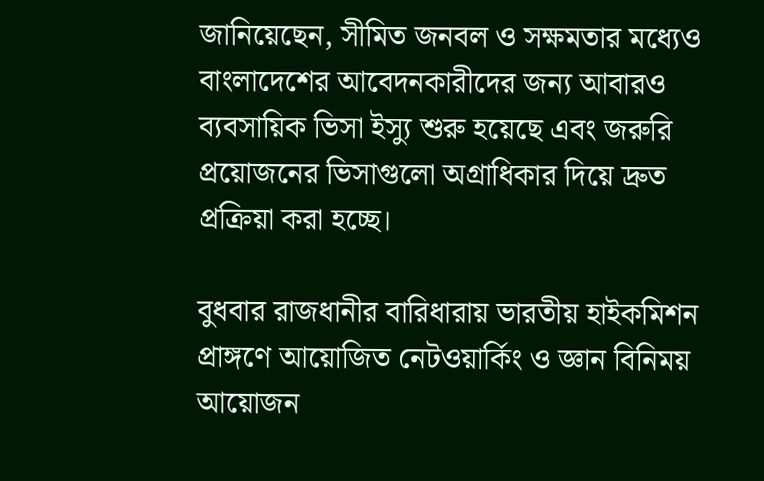জানিয়েছেন, সীমিত জনবল ও সক্ষমতার মধ্যেও বাংলাদেশের আবেদনকারীদের জন্য আবারও ব্যবসায়িক ভিসা ইস্যু শুরু হয়েছে এবং জরুরি প্রয়োজনের ভিসাগুলো অগ্রাধিকার দিয়ে দ্রুত প্রক্রিয়া করা হচ্ছে।

বুধবার রাজধানীর বারিধারায় ভারতীয় হাইকমিশন প্রাঙ্গণে আয়োজিত নেটওয়ার্কিং ও জ্ঞান বিনিময় আয়োজন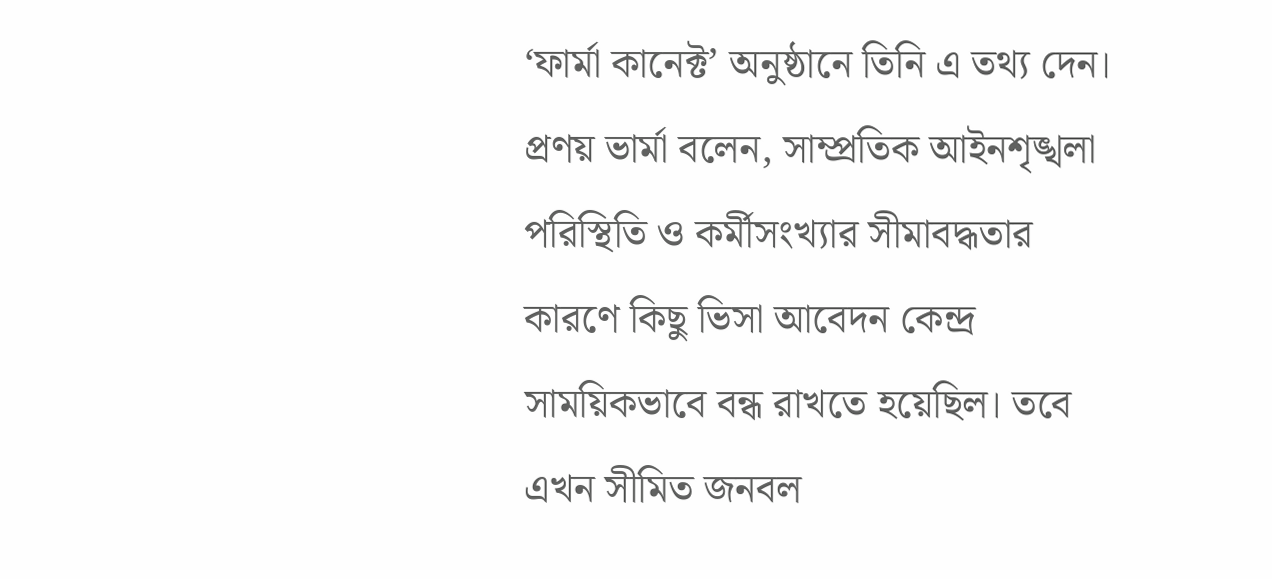‘ফার্মা কানেক্ট’ অনুষ্ঠানে তিনি এ তথ্য দেন। প্রণয় ভার্মা বলেন, সাম্প্রতিক আইনশৃঙ্খলা পরিস্থিতি ও কর্মীসংখ্যার সীমাবদ্ধতার কারণে কিছু ভিসা আবেদন কেন্দ্র সাময়িকভাবে বন্ধ রাখতে হয়েছিল। তবে এখন সীমিত জনবল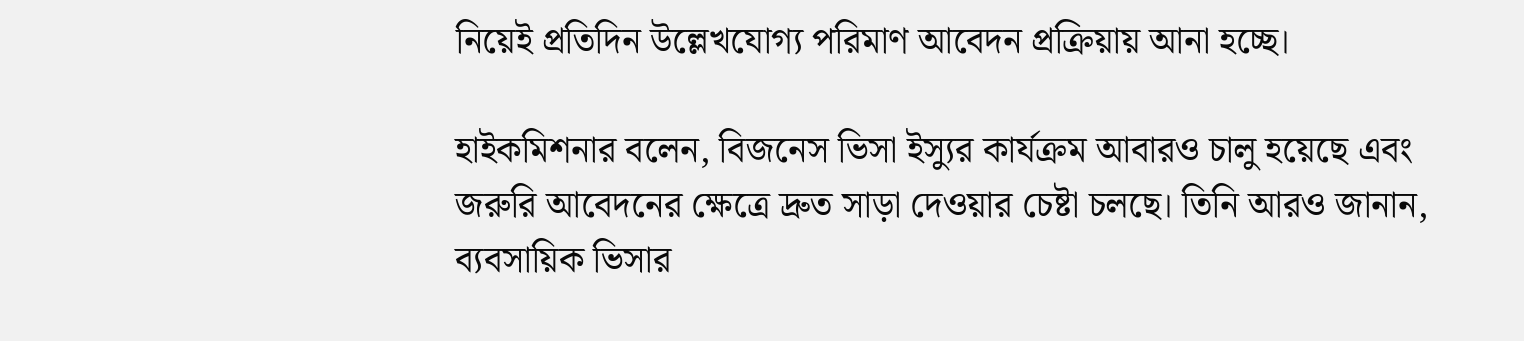নিয়েই প্রতিদিন উল্লেখযোগ্য পরিমাণ আবেদন প্রক্রিয়ায় আনা হচ্ছে।

হাইকমিশনার বলেন, বিজনেস ভিসা ইস্যুর কার্যক্রম আবারও চালু হয়েছে এবং জরুরি আবেদনের ক্ষেত্রে দ্রুত সাড়া দেওয়ার চেষ্টা চলছে। তিনি আরও জানান, ব্যবসায়িক ভিসার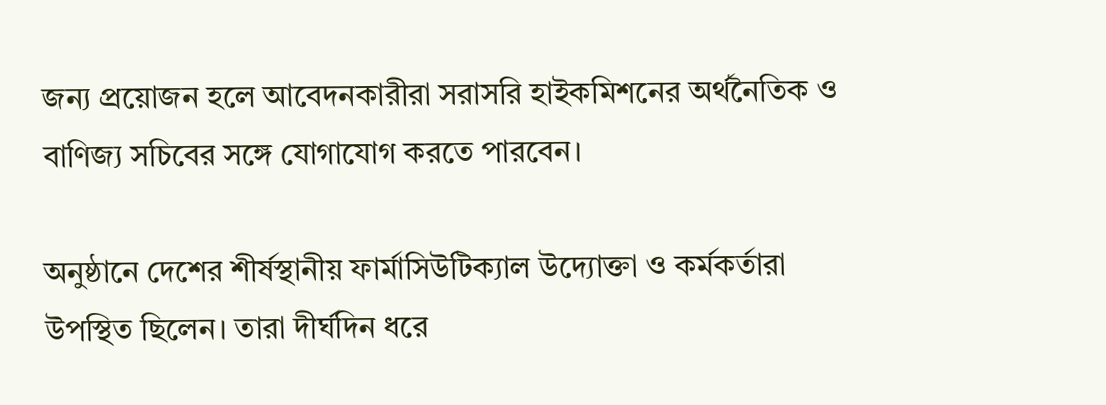জন্য প্রয়োজন হলে আবেদনকারীরা সরাসরি হাইকমিশনের অর্থনৈতিক ও বাণিজ্য সচিবের সঙ্গে যোগাযোগ করতে পারবেন।

অনুষ্ঠানে দেশের শীর্ষস্থানীয় ফার্মাসিউটিক্যাল উদ্যোক্তা ও কর্মকর্তারা উপস্থিত ছিলেন। তারা দীর্ঘদিন ধরে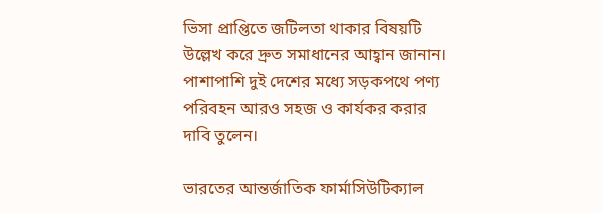ভিসা প্রাপ্তিতে জটিলতা থাকার বিষয়টি উল্লেখ করে দ্রুত সমাধানের আহ্বান জানান। পাশাপাশি দুই দেশের মধ্যে সড়কপথে পণ্য পরিবহন আরও সহজ ও কার্যকর করার দাবি তুলেন।

ভারতের আন্তর্জাতিক ফার্মাসিউটিক্যাল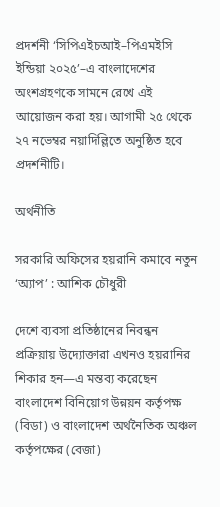প্রদর্শনী ‘সিপিএইচআই–পিএমইসি ইন্ডিয়া ২০২৫’–এ বাংলাদেশের অংশগ্রহণকে সামনে রেখে এই আয়োজন করা হয়। আগামী ২৫ থেকে ২৭ নভেম্বর নয়াদিল্লিতে অনুষ্ঠিত হবে প্রদর্শনীটি।

অর্থনীতি

সরকারি অফিসের হয়রানি কমাবে নতুন ‘অ্যাপ’ : আশিক চৌধুরী

দেশে ব্যবসা প্রতিষ্ঠানের নিবন্ধন প্রক্রিয়ায় উদ্যোক্তারা এখনও হয়রানির শিকার হন—এ মন্তব্য করেছেন বাংলাদেশ বিনিয়োগ উন্নয়ন কর্তৃপক্ষ (বিডা) ও বাংলাদেশ অর্থনৈতিক অঞ্চল কর্তৃপক্ষের (বেজা)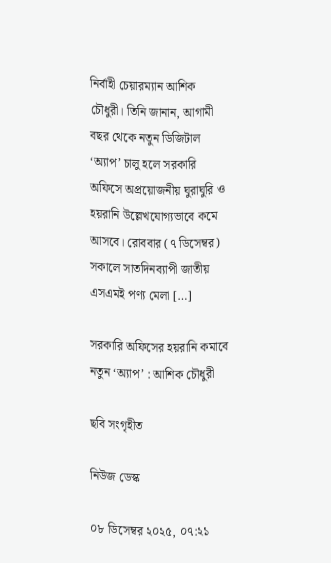নির্বাহী চেয়ারম্যান আশিক চৌধুরী। তিনি জানান, আগামী বছর থেকে নতুন ডিজিটাল ‘অ্যাপ’ চালু হলে সরকারি অফিসে অপ্রয়োজনীয় ঘুরাঘুরি ও হয়রানি উল্লেখযোগ্যভাবে কমে আসবে। রোববার (৭ ডিসেম্বর) সকালে সাতদিনব্যাপী জাতীয় এসএমই পণ্য মেলা […]

সরকারি অফিসের হয়রানি কমাবে নতুন ‘অ্যাপ’ : আশিক চৌধুরী

ছবি সংগৃহীত

নিউজ ডেস্ক

০৮ ডিসেম্বর ২০২৫, ০৭:২১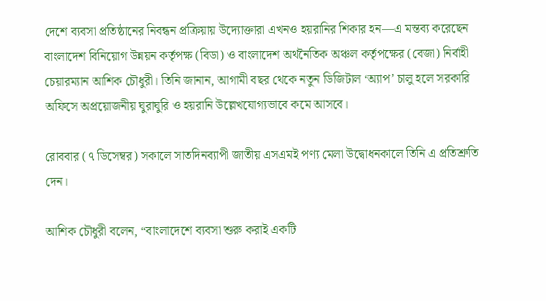দেশে ব্যবসা প্রতিষ্ঠানের নিবন্ধন প্রক্রিয়ায় উদ্যোক্তারা এখনও হয়রানির শিকার হন—এ মন্তব্য করেছেন বাংলাদেশ বিনিয়োগ উন্নয়ন কর্তৃপক্ষ (বিডা) ও বাংলাদেশ অর্থনৈতিক অঞ্চল কর্তৃপক্ষের (বেজা) নির্বাহী চেয়ারম্যান আশিক চৌধুরী। তিনি জানান, আগামী বছর থেকে নতুন ডিজিটাল ‘অ্যাপ’ চালু হলে সরকারি অফিসে অপ্রয়োজনীয় ঘুরাঘুরি ও হয়রানি উল্লেখযোগ্যভাবে কমে আসবে।

রোববার (৭ ডিসেম্বর) সকালে সাতদিনব্যাপী জাতীয় এসএমই পণ্য মেলা উদ্বোধনকালে তিনি এ প্রতিশ্রুতি দেন।

আশিক চৌধুরী বলেন, “বাংলাদেশে ব্যবসা শুরু করাই একটি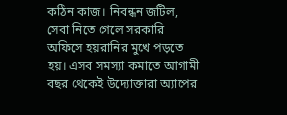কঠিন কাজ। নিবন্ধন জটিল, সেবা নিতে গেলে সরকারি অফিসে হয়রানির মুখে পড়তে হয়। এসব সমস্যা কমাতে আগামী বছর থেকেই উদ্যোক্তারা অ্যাপের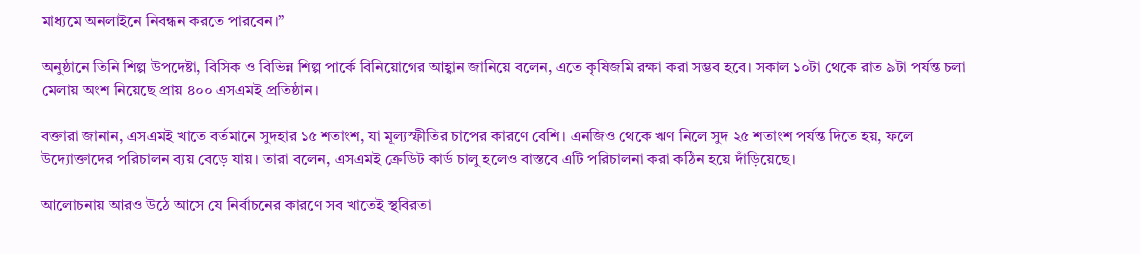মাধ্যমে অনলাইনে নিবন্ধন করতে পারবেন।”

অনুষ্ঠানে তিনি শিল্প উপদেষ্টা, বিসিক ও বিভিন্ন শিল্প পার্কে বিনিয়োগের আহ্বান জানিয়ে বলেন, এতে কৃষিজমি রক্ষা করা সম্ভব হবে। সকাল ১০টা থেকে রাত ৯টা পর্যন্ত চলা মেলায় অংশ নিয়েছে প্রায় ৪০০ এসএমই প্রতিষ্ঠান।

বক্তারা জানান, এসএমই খাতে বর্তমানে সুদহার ১৫ শতাংশ, যা মূল্যস্ফীতির চাপের কারণে বেশি। এনজিও থেকে ঋণ নিলে সুদ ২৫ শতাংশ পর্যন্ত দিতে হয়, ফলে উদ্যোক্তাদের পরিচালন ব্যয় বেড়ে যায়। তারা বলেন, এসএমই ক্রেডিট কার্ড চালু হলেও বাস্তবে এটি পরিচালনা করা কঠিন হয়ে দাঁড়িয়েছে।

আলোচনায় আরও উঠে আসে যে নির্বাচনের কারণে সব খাতেই স্থবিরতা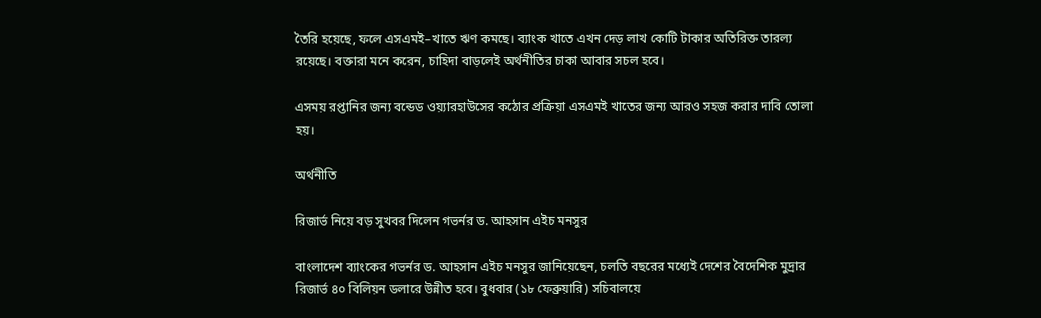তৈরি হয়েছে, ফলে এসএমই–খাতে ঋণ কমছে। ব্যাংক খাতে এখন দেড় লাখ কোটি টাকার অতিরিক্ত তারল্য রয়েছে। বক্তারা মনে করেন, চাহিদা বাড়লেই অর্থনীতির চাকা আবার সচল হবে।

এসময় রপ্তানির জন্য বন্ডেড ওয়্যারহাউসের কঠোর প্রক্রিয়া এসএমই খাতের জন্য আরও সহজ করার দাবি তোলা হয়।

অর্থনীতি

রিজার্ভ নিয়ে বড় সুখবর দিলেন গভর্নর ড. আহসান এইচ মনসুর

বাংলাদেশ ব্যাংকের গভর্নর ড. আহসান এইচ মনসুর জানিয়েছেন, চলতি বছরের মধ্যেই দেশের বৈদেশিক মুদ্রার রিজার্ভ ৪০ বিলিয়ন ডলারে উন্নীত হবে। বুধবার (১৮ ফেব্রুয়ারি) সচিবালয়ে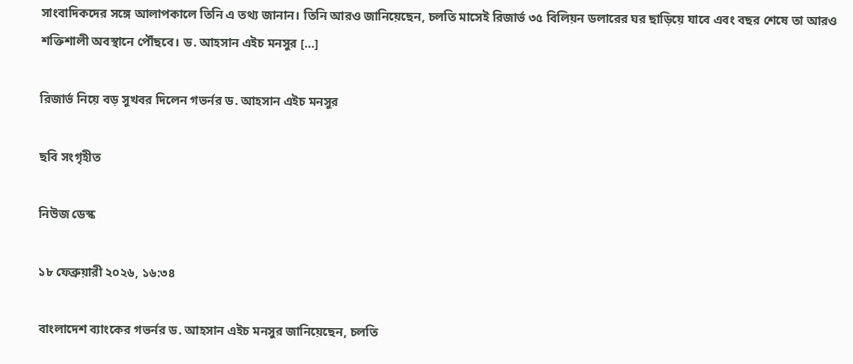সাংবাদিকদের সঙ্গে আলাপকালে তিনি এ তথ্য জানান। তিনি আরও জানিয়েছেন, চলতি মাসেই রিজার্ভ ৩৫ বিলিয়ন ডলারের ঘর ছাড়িয়ে যাবে এবং বছর শেষে তা আরও শক্তিশালী অবস্থানে পৌঁছবে। ড. আহসান এইচ মনসুর […]

রিজার্ভ নিয়ে বড় সুখবর দিলেন গভর্নর ড. আহসান এইচ মনসুর

ছবি সংগৃহীত

নিউজ ডেস্ক

১৮ ফেব্রুয়ারী ২০২৬, ১৬:৩৪

বাংলাদেশ ব্যাংকের গভর্নর ড. আহসান এইচ মনসুর জানিয়েছেন, চলতি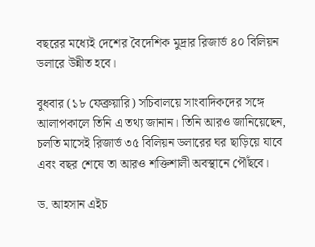বছরের মধ্যেই দেশের বৈদেশিক মুদ্রার রিজার্ভ ৪০ বিলিয়ন ডলারে উন্নীত হবে।

বুধবার (১৮ ফেব্রুয়ারি) সচিবালয়ে সাংবাদিকদের সঙ্গে আলাপকালে তিনি এ তথ্য জানান। তিনি আরও জানিয়েছেন, চলতি মাসেই রিজার্ভ ৩৫ বিলিয়ন ডলারের ঘর ছাড়িয়ে যাবে এবং বছর শেষে তা আরও শক্তিশালী অবস্থানে পৌঁছবে।

ড. আহসান এইচ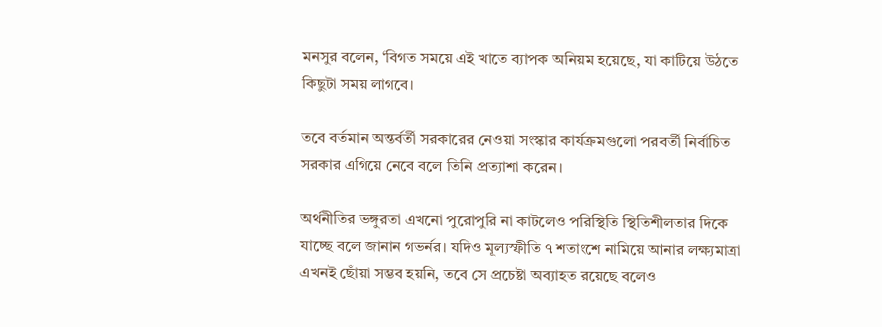মনসুর বলেন, ‘বিগত সময়ে এই খাতে ব্যাপক অনিয়ম হয়েছে, যা কাটিয়ে উঠতে কিছুটা সময় লাগবে।

তবে বর্তমান অন্তর্বর্তী সরকারের নেওয়া সংস্কার কার্যক্রমগুলো পরবর্তী নির্বাচিত সরকার এগিয়ে নেবে বলে তিনি প্রত্যাশা করেন।

অর্থনীতির ভঙ্গুরতা এখনো পুরোপুরি না কাটলেও পরিস্থিতি স্থিতিশীলতার দিকে যাচ্ছে বলে জানান গভর্নর। যদিও মূল্যস্ফীতি ৭ শতাংশে নামিয়ে আনার লক্ষ্যমাত্রা এখনই ছোঁয়া সম্ভব হয়নি, তবে সে প্রচেষ্টা অব্যাহত রয়েছে বলেও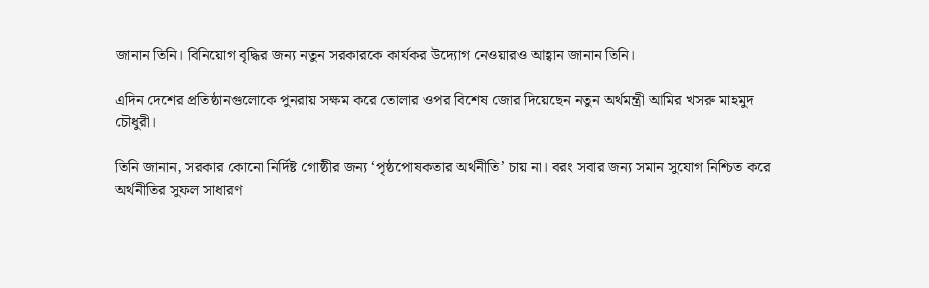জানান তিনি। বিনিয়োগ বৃদ্ধির জন্য নতুন সরকারকে কার্যকর উদ্যোগ নেওয়ারও আহ্বান জানান তিনি।

এদিন দেশের প্রতিষ্ঠানগুলোকে পুনরায় সক্ষম করে তোলার ওপর বিশেষ জোর দিয়েছেন নতুন অর্থমন্ত্রী আমির খসরু মাহমুদ চৌধুরী।

তিনি জানান, সরকার কোনো নির্দিষ্ট গোষ্ঠীর জন্য ‘পৃষ্ঠপোষকতার অর্থনীতি’ চায় না। বরং সবার জন্য সমান সুযোগ নিশ্চিত করে অর্থনীতির সুফল সাধারণ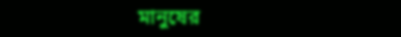মানুষের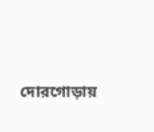দোরগোড়ায়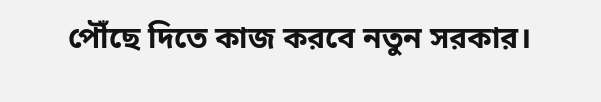পৌঁছে দিতে কাজ করবে নতুন সরকার।